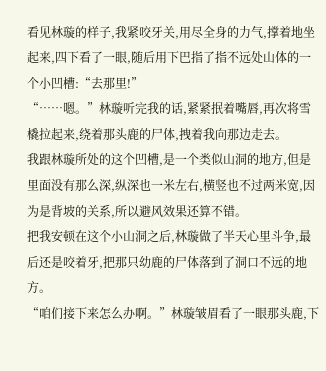看见林璇的样子,我紧咬牙关,用尽全身的力气,撑着地坐起来,四下看了一眼,随后用下巴指了指不远处山体的一个小凹槽:“去那里!”
“……嗯。”林璇听完我的话,紧紧抿着嘴唇,再次将雪橇拉起来,绕着那头鹿的尸体,拽着我向那边走去。
我跟林璇所处的这个凹槽,是一个类似山洞的地方,但是里面没有那么深,纵深也一米左右,横竖也不过两米宽,因为是背坡的关系,所以避风效果还算不错。
把我安顿在这个小山洞之后,林璇做了半天心里斗争,最后还是咬着牙,把那只幼鹿的尸体落到了洞口不远的地方。
“咱们接下来怎么办啊。”林璇皱眉看了一眼那头鹿,下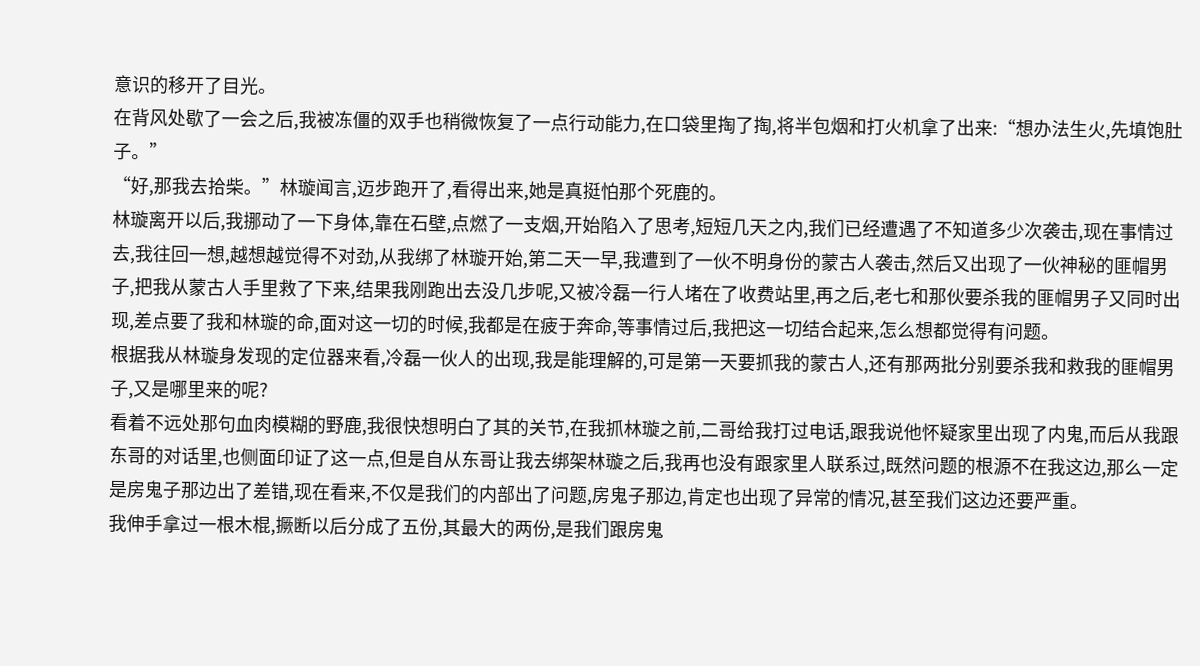意识的移开了目光。
在背风处歇了一会之后,我被冻僵的双手也稍微恢复了一点行动能力,在口袋里掏了掏,将半包烟和打火机拿了出来:“想办法生火,先填饱肚子。”
“好,那我去拾柴。”林璇闻言,迈步跑开了,看得出来,她是真挺怕那个死鹿的。
林璇离开以后,我挪动了一下身体,靠在石壁,点燃了一支烟,开始陷入了思考,短短几天之内,我们已经遭遇了不知道多少次袭击,现在事情过去,我往回一想,越想越觉得不对劲,从我绑了林璇开始,第二天一早,我遭到了一伙不明身份的蒙古人袭击,然后又出现了一伙神秘的匪帽男子,把我从蒙古人手里救了下来,结果我刚跑出去没几步呢,又被冷磊一行人堵在了收费站里,再之后,老七和那伙要杀我的匪帽男子又同时出现,差点要了我和林璇的命,面对这一切的时候,我都是在疲于奔命,等事情过后,我把这一切结合起来,怎么想都觉得有问题。
根据我从林璇身发现的定位器来看,冷磊一伙人的出现,我是能理解的,可是第一天要抓我的蒙古人,还有那两批分别要杀我和救我的匪帽男子,又是哪里来的呢?
看着不远处那句血肉模糊的野鹿,我很快想明白了其的关节,在我抓林璇之前,二哥给我打过电话,跟我说他怀疑家里出现了内鬼,而后从我跟东哥的对话里,也侧面印证了这一点,但是自从东哥让我去绑架林璇之后,我再也没有跟家里人联系过,既然问题的根源不在我这边,那么一定是房鬼子那边出了差错,现在看来,不仅是我们的内部出了问题,房鬼子那边,肯定也出现了异常的情况,甚至我们这边还要严重。
我伸手拿过一根木棍,撅断以后分成了五份,其最大的两份,是我们跟房鬼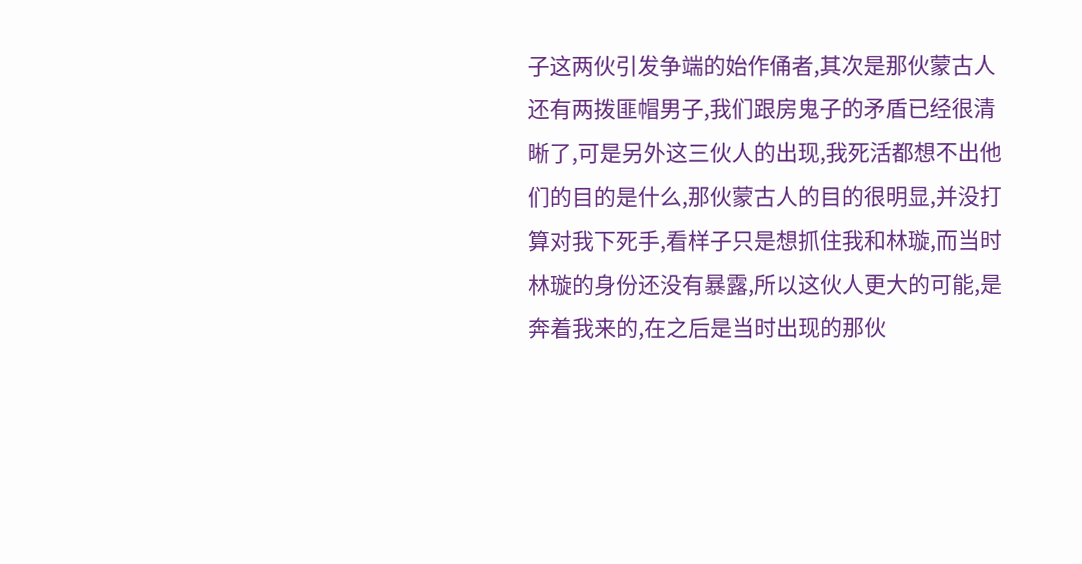子这两伙引发争端的始作俑者,其次是那伙蒙古人还有两拨匪帽男子,我们跟房鬼子的矛盾已经很清晰了,可是另外这三伙人的出现,我死活都想不出他们的目的是什么,那伙蒙古人的目的很明显,并没打算对我下死手,看样子只是想抓住我和林璇,而当时林璇的身份还没有暴露,所以这伙人更大的可能,是奔着我来的,在之后是当时出现的那伙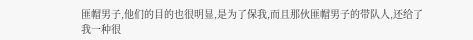匪帽男子,他们的目的也很明显,是为了保我,而且那伙匪帽男子的带队人,还给了我一种很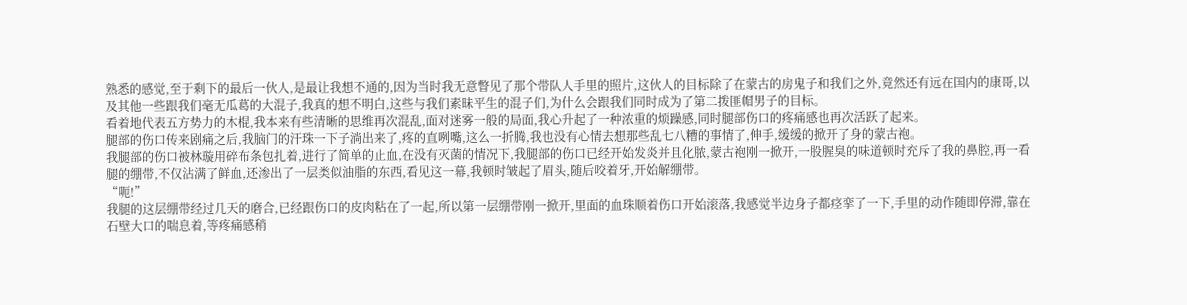熟悉的感觉,至于剩下的最后一伙人,是最让我想不通的,因为当时我无意瞥见了那个带队人手里的照片,这伙人的目标除了在蒙古的房鬼子和我们之外,竟然还有远在国内的康哥,以及其他一些跟我们毫无瓜葛的大混子,我真的想不明白,这些与我们素昧平生的混子们,为什么会跟我们同时成为了第二拨匪帽男子的目标。
看着地代表五方势力的木棍,我本来有些清晰的思维再次混乱,面对迷雾一般的局面,我心升起了一种浓重的烦躁感,同时腿部伤口的疼痛感也再次活跃了起来。
腿部的伤口传来剧痛之后,我脑门的汗珠一下子淌出来了,疼的直咧嘴,这么一折腾,我也没有心情去想那些乱七八糟的事情了,伸手,缓缓的掀开了身的蒙古袍。
我腿部的伤口被林璇用碎布条包扎着,进行了简单的止血,在没有灭菌的情况下,我腿部的伤口已经开始发炎并且化脓,蒙古袍刚一掀开,一股腥臭的味道顿时充斥了我的鼻腔,再一看腿的绷带,不仅沾满了鲜血,还渗出了一层类似油脂的东西,看见这一幕,我顿时皱起了眉头,随后咬着牙,开始解绷带。
“呃!”
我腿的这层绷带经过几天的磨合,已经跟伤口的皮肉粘在了一起,所以第一层绷带刚一掀开,里面的血珠顺着伤口开始滚落,我感觉半边身子都痉挛了一下,手里的动作随即停滞,靠在石壁大口的喘息着,等疼痛感稍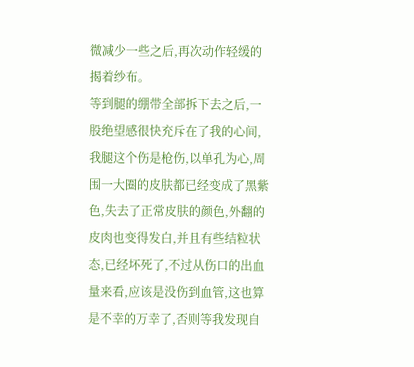微减少一些之后,再次动作轻缓的揭着纱布。
等到腿的绷带全部拆下去之后,一股绝望感很快充斥在了我的心间,我腿这个伤是枪伤,以单孔为心,周围一大圈的皮肤都已经变成了黑紫色,失去了正常皮肤的颜色,外翻的皮肉也变得发白,并且有些结粒状态,已经坏死了,不过从伤口的出血量来看,应该是没伤到血管,这也算是不幸的万幸了,否则等我发现自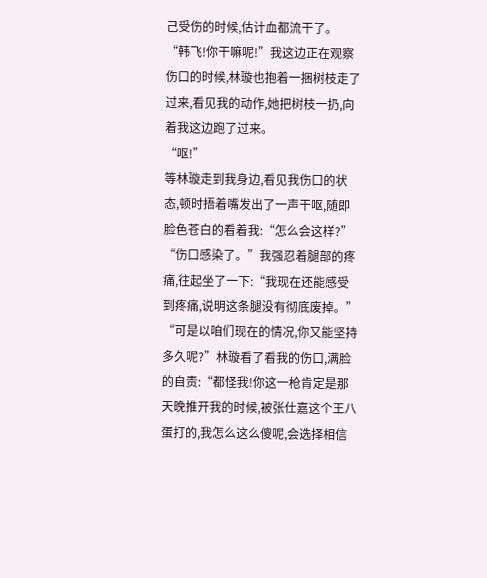己受伤的时候,估计血都流干了。
“韩飞!你干嘛呢!”我这边正在观察伤口的时候,林璇也抱着一捆树枝走了过来,看见我的动作,她把树枝一扔,向着我这边跑了过来。
“呕!”
等林璇走到我身边,看见我伤口的状态,顿时捂着嘴发出了一声干呕,随即脸色苍白的看着我:“怎么会这样?”
“伤口感染了。”我强忍着腿部的疼痛,往起坐了一下:“我现在还能感受到疼痛,说明这条腿没有彻底废掉。”
“可是以咱们现在的情况,你又能坚持多久呢?”林璇看了看我的伤口,满脸的自责:“都怪我!你这一枪肯定是那天晚推开我的时候,被张仕嘉这个王八蛋打的,我怎么这么傻呢,会选择相信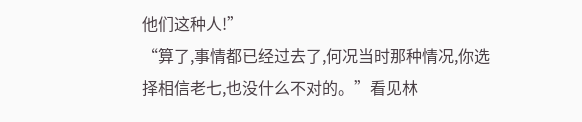他们这种人!”
“算了,事情都已经过去了,何况当时那种情况,你选择相信老七,也没什么不对的。”看见林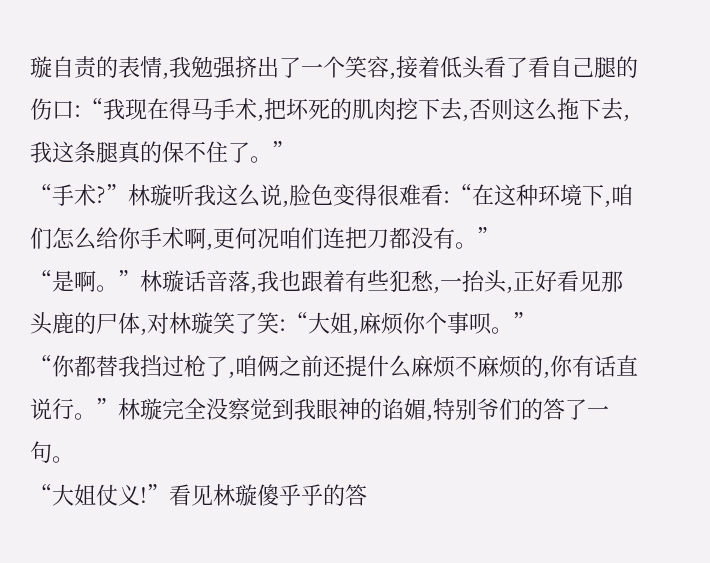璇自责的表情,我勉强挤出了一个笑容,接着低头看了看自己腿的伤口:“我现在得马手术,把坏死的肌肉挖下去,否则这么拖下去,我这条腿真的保不住了。”
“手术?”林璇听我这么说,脸色变得很难看:“在这种环境下,咱们怎么给你手术啊,更何况咱们连把刀都没有。”
“是啊。”林璇话音落,我也跟着有些犯愁,一抬头,正好看见那头鹿的尸体,对林璇笑了笑:“大姐,麻烦你个事呗。”
“你都替我挡过枪了,咱俩之前还提什么麻烦不麻烦的,你有话直说行。”林璇完全没察觉到我眼神的谄媚,特别爷们的答了一句。
“大姐仗义!”看见林璇傻乎乎的答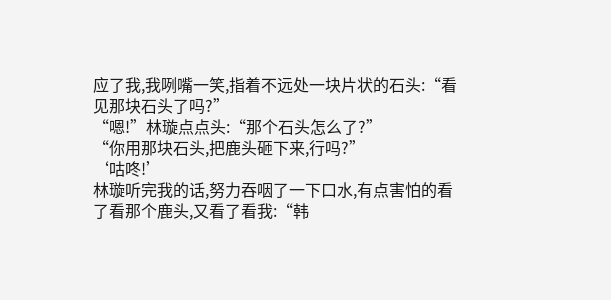应了我,我咧嘴一笑,指着不远处一块片状的石头:“看见那块石头了吗?”
“嗯!”林璇点点头:“那个石头怎么了?”
“你用那块石头,把鹿头砸下来,行吗?”
‘咕咚!’
林璇听完我的话,努力吞咽了一下口水,有点害怕的看了看那个鹿头,又看了看我:“韩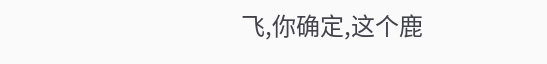飞,你确定,这个鹿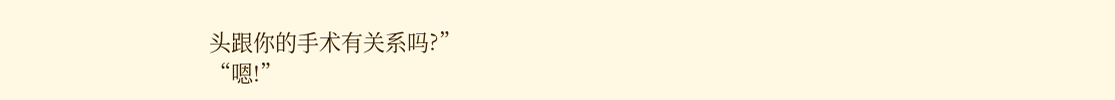头跟你的手术有关系吗?”
“嗯!”